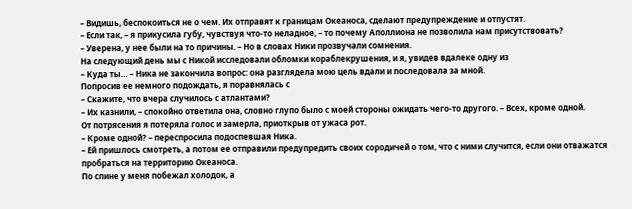– Видишь, беспокоиться не о чем. Их отправят к границам Океаноса, сделают предупреждение и отпустят.
– Если так, – я прикусила губу, чувствуя что-то неладное, – то почему Аполлиона не позволила нам присутствовать?
– Уверена, у нее были на то причины. – Но в словах Ники прозвучали сомнения.
На следующий день мы с Никой исследовали обломки кораблекрушения, и я, увидев вдалеке одну из
– Куда ты… – Ника не закончила вопрос: она разглядела мою цель вдали и последовала за мной.
Попросив ее немного подождать, я поравнялась с
– Скажите, что вчера случилось с атлантами?
– Их казнили, – спокойно ответила она, словно глупо было с моей стороны ожидать чего-то другого. – Всех, кроме одной.
От потрясения я потеряла голос и замерла, приоткрыв от ужаса рот.
– Кроме одной? – переспросила подоспевшая Ника.
– Ей пришлось смотреть, а потом ее отправили предупредить своих сородичей о том, что с ними случится, если они отважатся пробраться на территорию Океаноса.
По спине у меня побежал холодок, а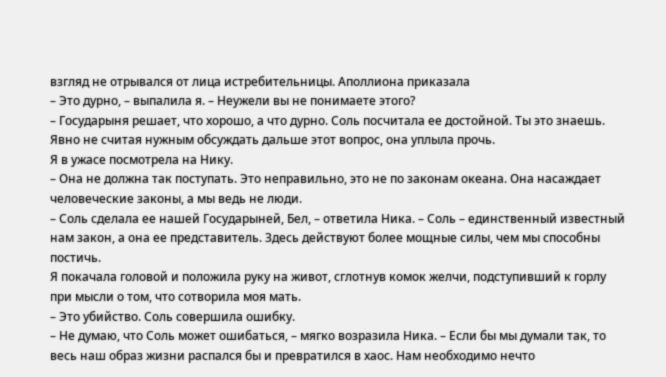взгляд не отрывался от лица истребительницы. Аполлиона приказала
– Это дурно, – выпалила я. – Неужели вы не понимаете этого?
– Государыня решает, что хорошо, а что дурно. Соль посчитала ее достойной. Ты это знаешь.
Явно не считая нужным обсуждать дальше этот вопрос, она уплыла прочь.
Я в ужасе посмотрела на Нику.
– Она не должна так поступать. Это неправильно, это не по законам океана. Она насаждает человеческие законы, а мы ведь не люди.
– Соль сделала ее нашей Государыней, Бел, – ответила Ника. – Соль – единственный известный нам закон, а она ее представитель. Здесь действуют более мощные силы, чем мы способны постичь.
Я покачала головой и положила руку на живот, сглотнув комок желчи, подступивший к горлу при мысли о том, что сотворила моя мать.
– Это убийство. Соль совершила ошибку.
– Не думаю, что Соль может ошибаться, – мягко возразила Ника. – Если бы мы думали так, то весь наш образ жизни распался бы и превратился в хаос. Нам необходимо нечто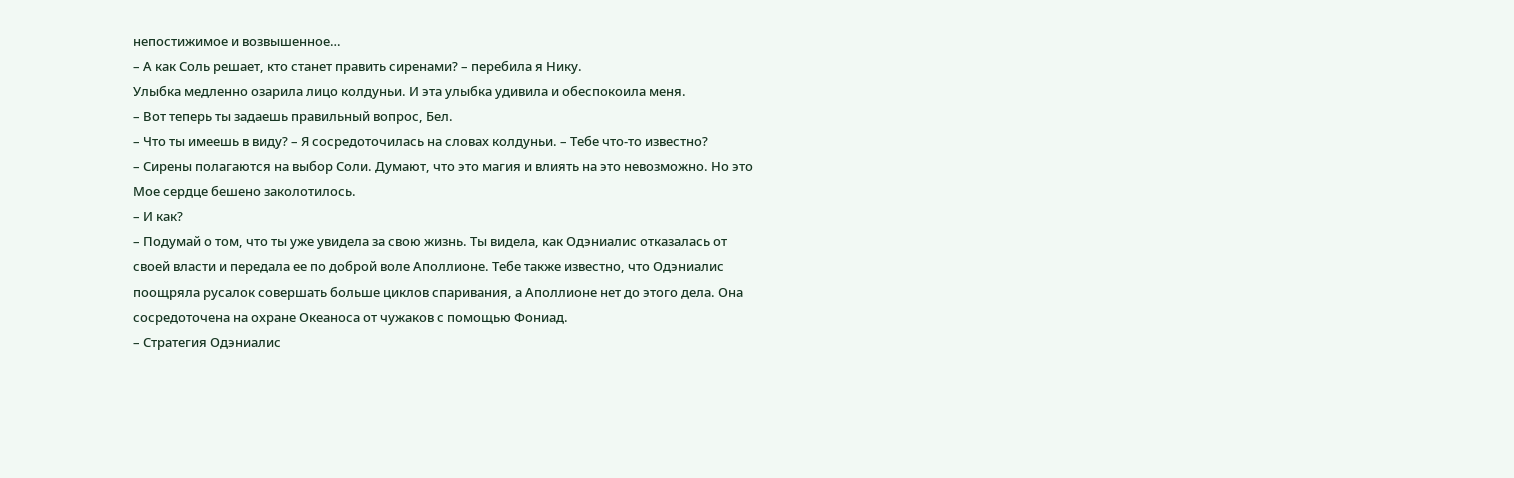непостижимое и возвышенное…
– А как Соль решает, кто станет править сиренами? – перебила я Нику.
Улыбка медленно озарила лицо колдуньи. И эта улыбка удивила и обеспокоила меня.
– Вот теперь ты задаешь правильный вопрос, Бел.
– Что ты имеешь в виду? – Я сосредоточилась на словах колдуньи. – Тебе что-то известно?
– Сирены полагаются на выбор Соли. Думают, что это магия и влиять на это невозможно. Но это
Мое сердце бешено заколотилось.
– И как?
– Подумай о том, что ты уже увидела за свою жизнь. Ты видела, как Одэниалис отказалась от своей власти и передала ее по доброй воле Аполлионе. Тебе также известно, что Одэниалис поощряла русалок совершать больше циклов спаривания, а Аполлионе нет до этого дела. Она сосредоточена на охране Океаноса от чужаков с помощью Фониад.
– Стратегия Одэниалис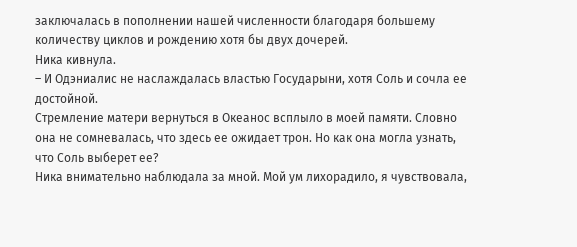заключалась в пополнении нашей численности благодаря большему количеству циклов и рождению хотя бы двух дочерей.
Ника кивнула.
– И Одэниалис не наслаждалась властью Государыни, хотя Соль и сочла ее достойной.
Стремление матери вернуться в Океанос всплыло в моей памяти. Словно она не сомневалась, что здесь ее ожидает трон. Но как она могла узнать, что Соль выберет ее?
Ника внимательно наблюдала за мной. Мой ум лихорадило, я чувствовала,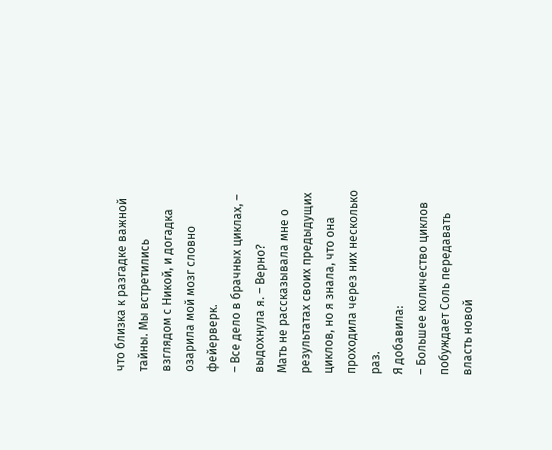что близка к разгадке важной тайны. Мы встретились взглядом с Никой, и догадка озарила мой мозг словно фейерверк.
– Все дело в брачных циклах, – выдохнула я. – Верно?
Мать не рассказывала мне о результатах своих предыдущих циклов, но я знала, что она проходила через них несколько раз.
Я добавила:
– Большее количество циклов побуждает Соль передавать власть новой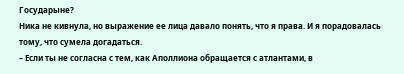Государыне?
Ника не кивнула, но выражение ее лица давало понять, что я права. И я порадовалась тому, что сумела догадаться.
– Если ты не согласна с тем, как Аполлиона обращается с атлантами, в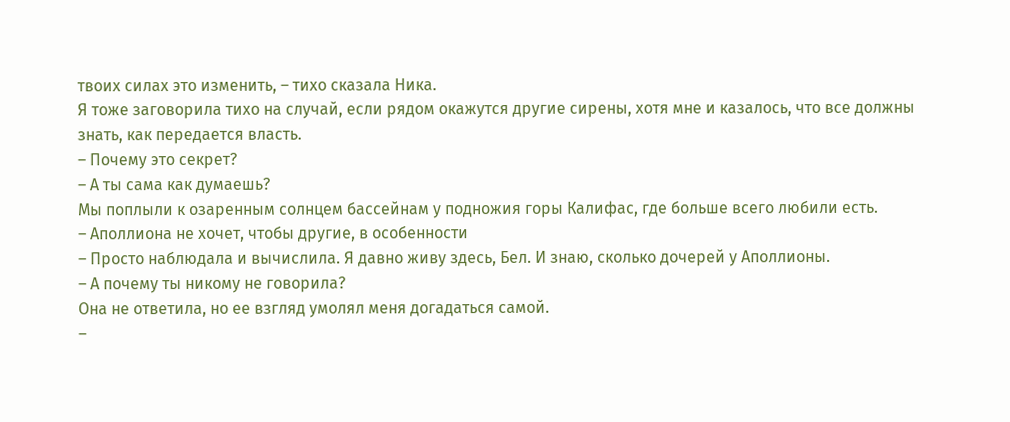твоих силах это изменить, – тихо сказала Ника.
Я тоже заговорила тихо на случай, если рядом окажутся другие сирены, хотя мне и казалось, что все должны знать, как передается власть.
– Почему это секрет?
– А ты сама как думаешь?
Мы поплыли к озаренным солнцем бассейнам у подножия горы Калифас, где больше всего любили есть.
– Аполлиона не хочет, чтобы другие, в особенности
– Просто наблюдала и вычислила. Я давно живу здесь, Бел. И знаю, сколько дочерей у Аполлионы.
– А почему ты никому не говорила?
Она не ответила, но ее взгляд умолял меня догадаться самой.
–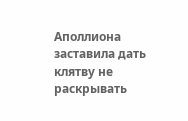Аполлиона заставила дать клятву не раскрывать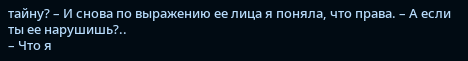тайну? – И снова по выражению ее лица я поняла, что права. – А если ты ее нарушишь?..
– Что я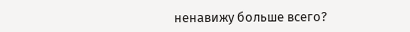ненавижу больше всего?